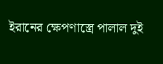ইরানের ক্ষেপণাস্ত্রে পালাল দুই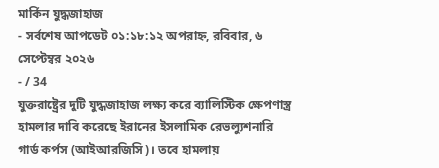মার্কিন যুদ্ধজাহাজ
- সর্বশেষ আপডেট ০১:১৮:১২ অপরাহ্ন, রবিবার, ৬ সেপ্টেম্বর ২০২৬
- / 34
যুক্তরাষ্ট্রের দুটি যুদ্ধজাহাজ লক্ষ্য করে ব্যালিস্টিক ক্ষেপণাস্ত্র হামলার দাবি করেছে ইরানের ইসলামিক রেভল্যুশনারি গার্ড কর্পস (আইআরজিসি)। তবে হামলায়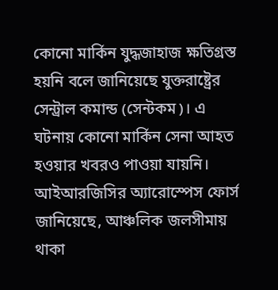কোনো মার্কিন যুদ্ধজাহাজ ক্ষতিগ্রস্ত হয়নি বলে জানিয়েছে যুক্তরাষ্ট্রের সেন্ট্রাল কমান্ড (সেন্টকম)। এ ঘটনায় কোনো মার্কিন সেনা আহত হওয়ার খবরও পাওয়া যায়নি।
আইআরজিসির অ্যারোস্পেস ফোর্স জানিয়েছে, আঞ্চলিক জলসীমায় থাকা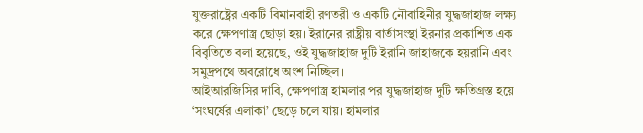যুক্তরাষ্ট্রের একটি বিমানবাহী রণতরী ও একটি নৌবাহিনীর যুদ্ধজাহাজ লক্ষ্য করে ক্ষেপণাস্ত্র ছোড়া হয়। ইরানের রাষ্ট্রীয় বার্তাসংস্থা ইরনার প্রকাশিত এক বিবৃতিতে বলা হয়েছে, ওই যুদ্ধজাহাজ দুটি ইরানি জাহাজকে হয়রানি এবং সমুদ্রপথে অবরোধে অংশ নিচ্ছিল।
আইআরজিসির দাবি, ক্ষেপণাস্ত্র হামলার পর যুদ্ধজাহাজ দুটি ক্ষতিগ্রস্ত হয়ে ‘সংঘর্ষের এলাকা’ ছেড়ে চলে যায়। হামলার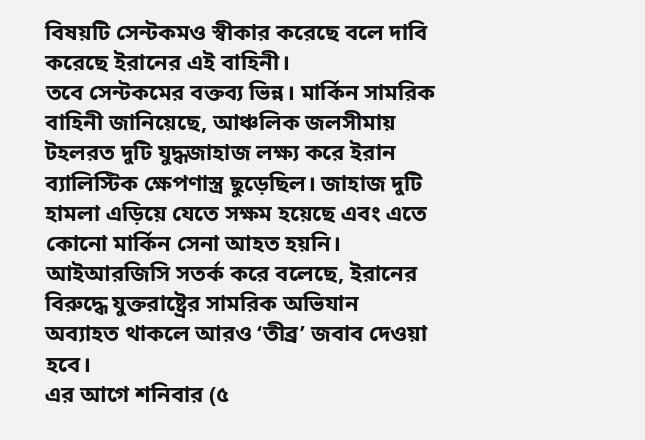বিষয়টি সেন্টকমও স্বীকার করেছে বলে দাবি করেছে ইরানের এই বাহিনী।
তবে সেন্টকমের বক্তব্য ভিন্ন। মার্কিন সামরিক বাহিনী জানিয়েছে, আঞ্চলিক জলসীমায় টহলরত দুটি যুদ্ধজাহাজ লক্ষ্য করে ইরান ব্যালিস্টিক ক্ষেপণাস্ত্র ছুড়েছিল। জাহাজ দুটি হামলা এড়িয়ে যেতে সক্ষম হয়েছে এবং এতে কোনো মার্কিন সেনা আহত হয়নি।
আইআরজিসি সতর্ক করে বলেছে, ইরানের বিরুদ্ধে যুক্তরাষ্ট্রের সামরিক অভিযান অব্যাহত থাকলে আরও ‘তীব্র’ জবাব দেওয়া হবে।
এর আগে শনিবার (৫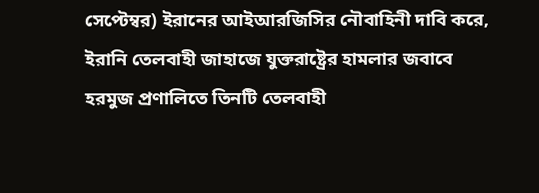সেপ্টেম্বর) ইরানের আইআরজিসির নৌবাহিনী দাবি করে, ইরানি তেলবাহী জাহাজে যুক্তরাষ্ট্রের হামলার জবাবে হরমুজ প্রণালিতে তিনটি তেলবাহী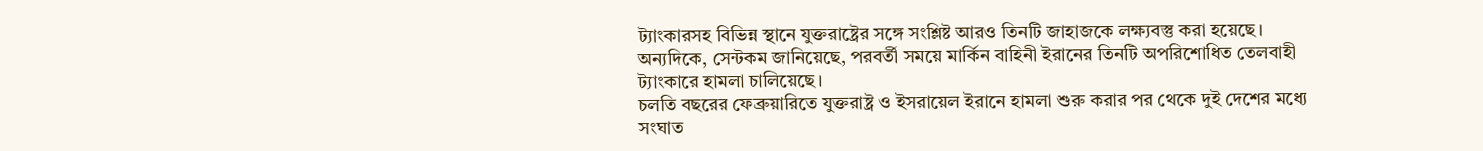ট্যাংকারসহ বিভিন্ন স্থানে যুক্তরাষ্ট্রের সঙ্গে সংশ্লিষ্ট আরও তিনটি জাহাজকে লক্ষ্যবস্তু করা হয়েছে।
অন্যদিকে, সেন্টকম জানিয়েছে, পরবর্তী সময়ে মার্কিন বাহিনী ইরানের তিনটি অপরিশোধিত তেলবাহী ট্যাংকারে হামলা চালিয়েছে।
চলতি বছরের ফেব্রুয়ারিতে যুক্তরাষ্ট্র ও ইসরায়েল ইরানে হামলা শুরু করার পর থেকে দুই দেশের মধ্যে সংঘাত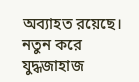অব্যাহত রয়েছে। নতুন করে যুদ্ধজাহাজ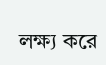লক্ষ্য করে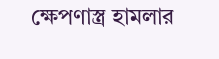ক্ষেপণাস্ত্র হামলার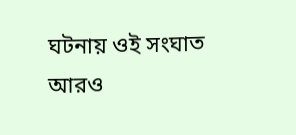ঘটনায় ওই সংঘাত আরও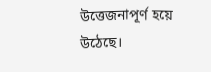উত্তেজনাপূর্ণ হয়ে উঠেছে।